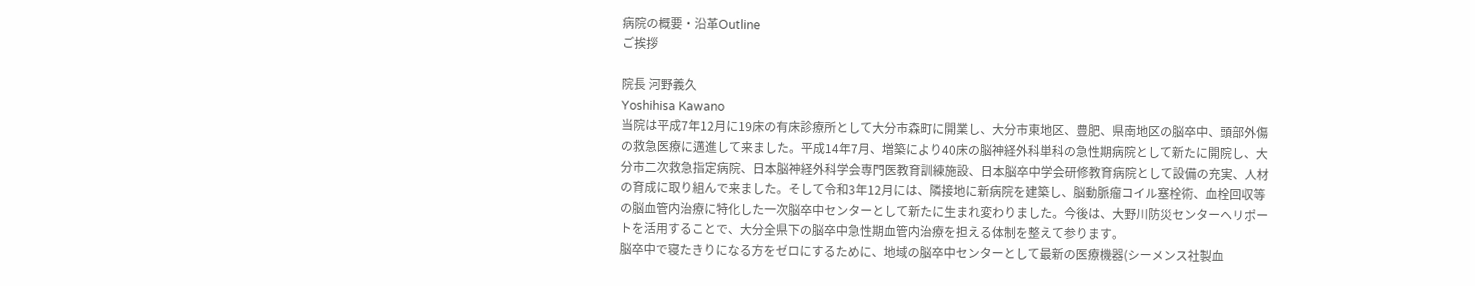病院の概要・沿革Outline
ご挨拶

院長 河野義久
Yoshihisa Kawano
当院は平成7年12月に19床の有床診療所として大分市森町に開業し、大分市東地区、豊肥、県南地区の脳卒中、頭部外傷の救急医療に邁進して来ました。平成14年7月、増築により40床の脳神経外科単科の急性期病院として新たに開院し、大分市二次救急指定病院、日本脳神経外科学会専門医教育訓練施設、日本脳卒中学会研修教育病院として設備の充実、人材の育成に取り組んで来ました。そして令和3年12月には、隣接地に新病院を建築し、脳動脈瘤コイル塞栓術、血栓回収等の脳血管内治療に特化した一次脳卒中センターとして新たに生まれ変わりました。今後は、大野川防災センターヘリポートを活用することで、大分全県下の脳卒中急性期血管内治療を担える体制を整えて参ります。
脳卒中で寝たきりになる方をゼロにするために、地域の脳卒中センターとして最新の医療機器(シーメンス社製血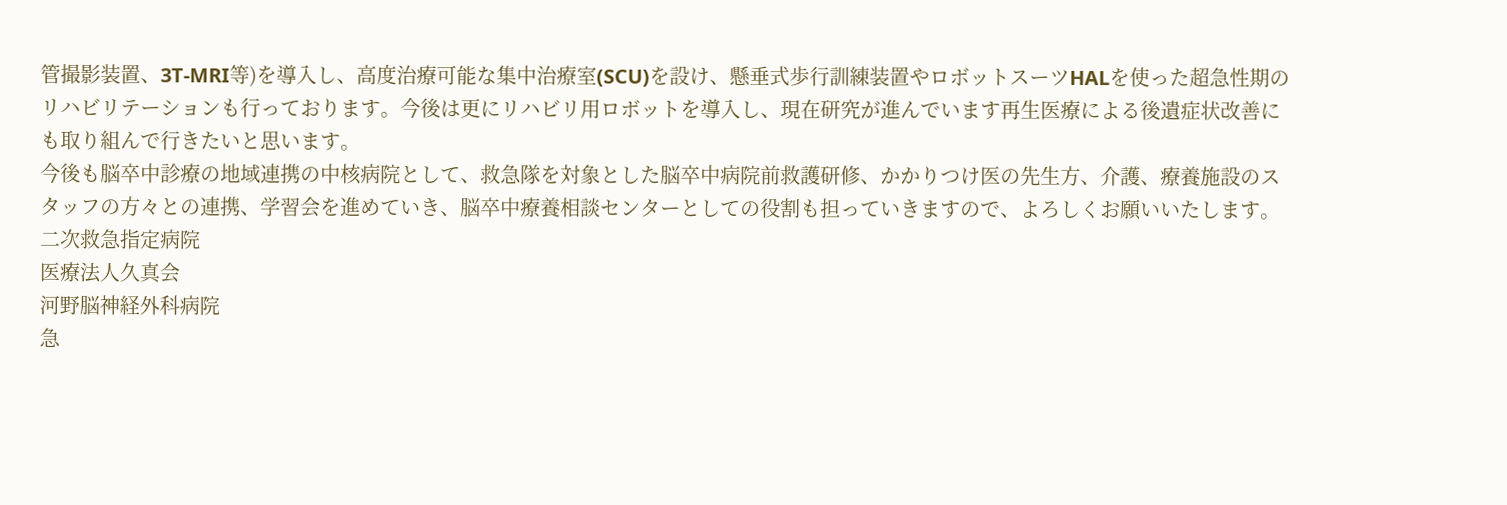管撮影装置、3T-MRI等)を導入し、高度治療可能な集中治療室(SCU)を設け、懸垂式歩行訓練装置やロボットスーツHALを使った超急性期のリハビリテーションも行っております。今後は更にリハビリ用ロボットを導入し、現在研究が進んでいます再生医療による後遺症状改善にも取り組んで行きたいと思います。
今後も脳卒中診療の地域連携の中核病院として、救急隊を対象とした脳卒中病院前救護研修、かかりつけ医の先生方、介護、療養施設のスタッフの方々との連携、学習会を進めていき、脳卒中療養相談センターとしての役割も担っていきますので、よろしくお願いいたします。
二次救急指定病院
医療法人久真会
河野脳神経外科病院
急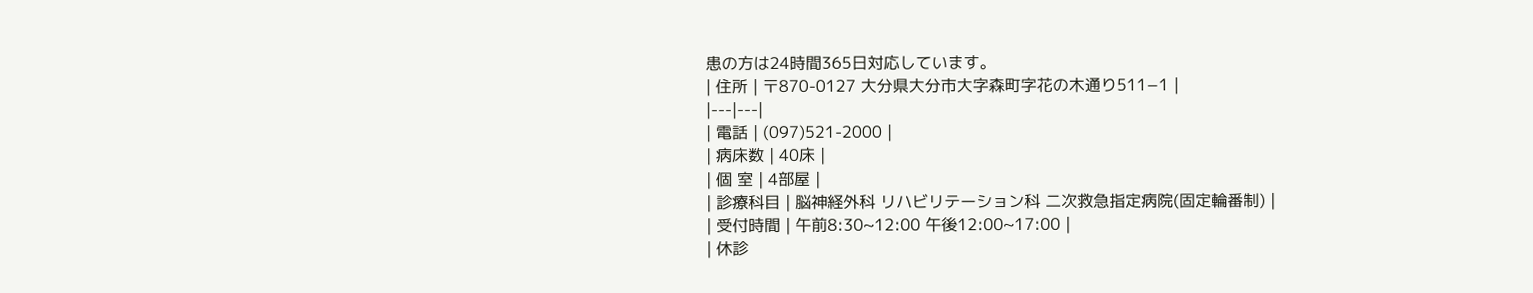患の方は24時間365日対応しています。
| 住所 | 〒870-0127 大分県大分市大字森町字花の木通り511−1 |
|---|---|
| 電話 | (097)521-2000 |
| 病床数 | 40床 |
| 個 室 | 4部屋 |
| 診療科目 | 脳神経外科 リハビリテーション科 二次救急指定病院(固定輪番制) |
| 受付時間 | 午前8:30~12:00 午後12:00~17:00 |
| 休診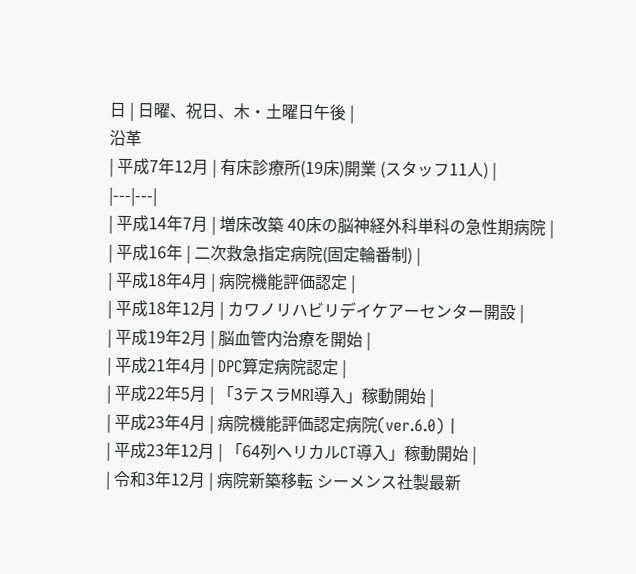日 | 日曜、祝日、木・土曜日午後 |
沿革
| 平成7年12月 | 有床診療所(19床)開業 (スタッフ11人) |
|---|---|
| 平成14年7月 | 増床改築 40床の脳神経外科単科の急性期病院 |
| 平成16年 | 二次救急指定病院(固定輪番制) |
| 平成18年4月 | 病院機能評価認定 |
| 平成18年12月 | カワノリハビリデイケアーセンター開設 |
| 平成19年2月 | 脳血管内治療を開始 |
| 平成21年4月 | DPC算定病院認定 |
| 平成22年5月 | 「3テスラMRI導入」稼動開始 |
| 平成23年4月 | 病院機能評価認定病院(ver.6.0) |
| 平成23年12月 | 「64列ヘリカルCT導入」稼動開始 |
| 令和3年12月 | 病院新築移転 シーメンス社製最新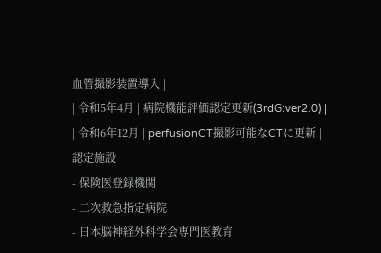血管撮影装置導入 |
| 令和5年4月 | 病院機能評価認定更新(3rdG:ver2.0) |
| 令和6年12月 | perfusionCT撮影可能なCTに更新 |
認定施設
- 保険医登録機関
- 二次救急指定病院
- 日本脳神経外科学会専門医教育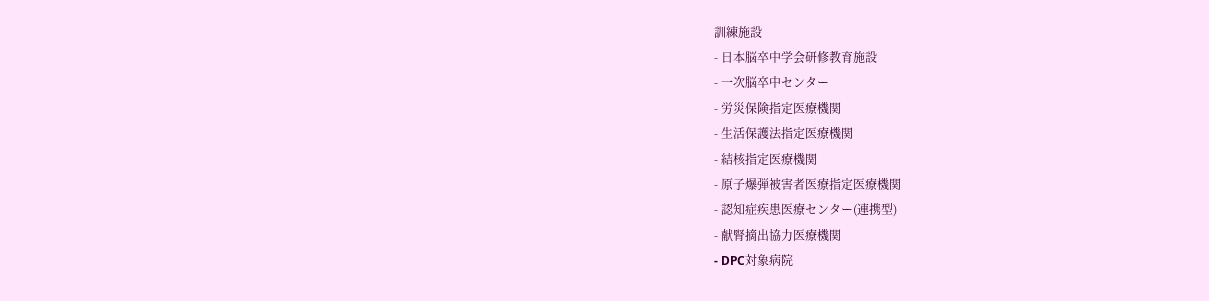訓練施設
- 日本脳卒中学会研修教育施設
- 一次脳卒中センター
- 労災保険指定医療機関
- 生活保護法指定医療機関
- 結核指定医療機関
- 原子爆弾被害者医療指定医療機関
- 認知症疾患医療センター(連携型)
- 献腎摘出協力医療機関
- DPC対象病院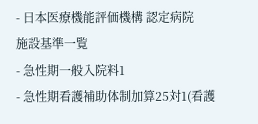- 日本医療機能評価機構 認定病院
施設基準一覧
- 急性期一般入院料1
- 急性期看護補助体制加算25対1(看護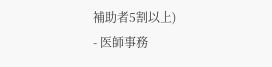補助者5割以上)
- 医師事務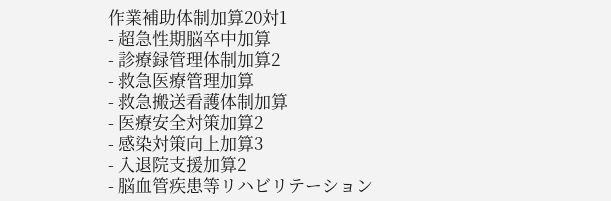作業補助体制加算20対1
- 超急性期脳卒中加算
- 診療録管理体制加算2
- 救急医療管理加算
- 救急搬送看護体制加算
- 医療安全対策加算2
- 感染対策向上加算3
- 入退院支援加算2
- 脳血管疾患等リハビリテーション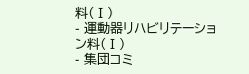料(Ⅰ)
- 運動器リハビリテーション料(Ⅰ)
- 集団コミ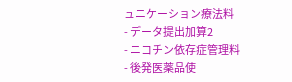ュニケーション療法料
- データ提出加算2
- ニコチン依存症管理料
- 後発医薬品使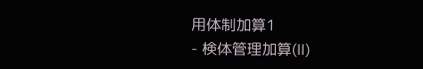用体制加算1
- 検体管理加算(Ⅱ)